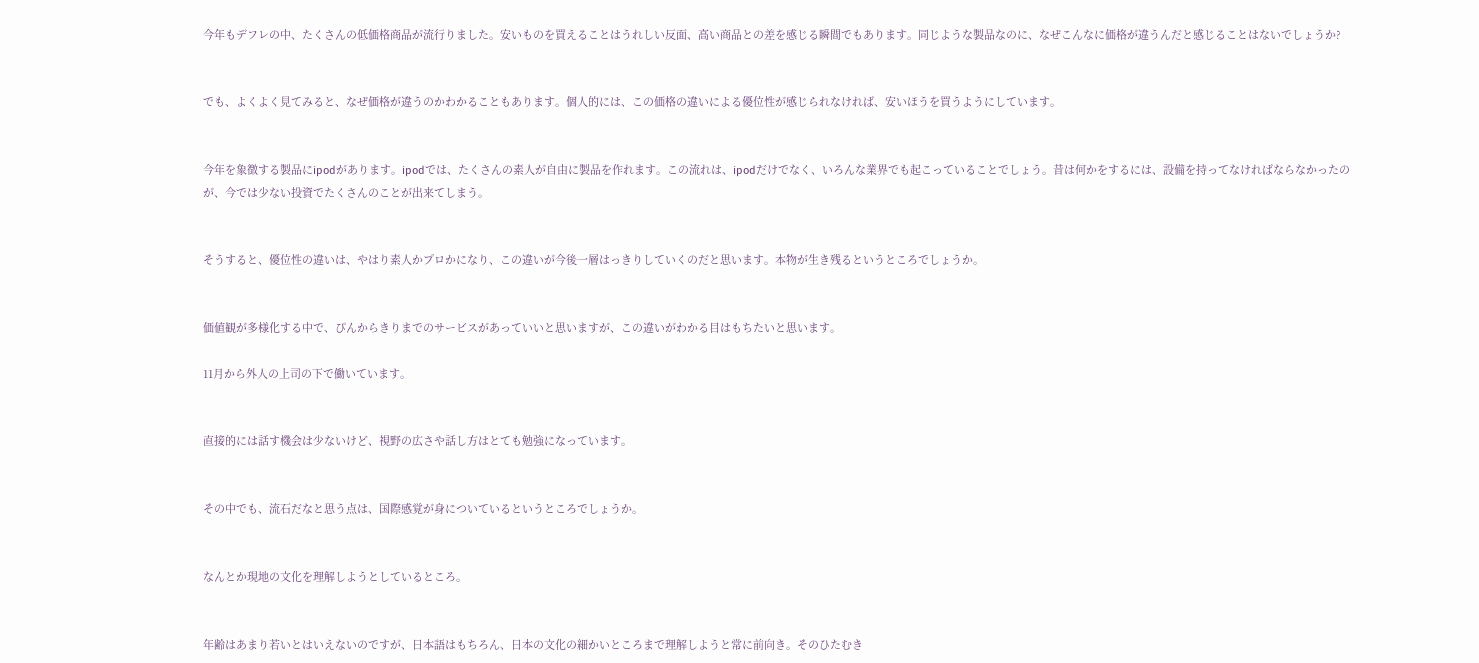今年もデフレの中、たくさんの低価格商品が流行りました。安いものを買えることはうれしい反面、高い商品との差を感じる瞬間でもあります。同じような製品なのに、なぜこんなに価格が違うんだと感じることはないでしょうか?


でも、よくよく見てみると、なぜ価格が違うのかわかることもあります。個人的には、この価格の違いによる優位性が感じられなければ、安いほうを買うようにしています。


今年を象徴する製品にipodがあります。ipodでは、たくさんの素人が自由に製品を作れます。この流れは、ipodだけでなく、いろんな業界でも起こっていることでしょう。昔は何かをするには、設備を持ってなければならなかったのが、今では少ない投資でたくさんのことが出来てしまう。


そうすると、優位性の違いは、やはり素人かプロかになり、この違いが今後一層はっきりしていくのだと思います。本物が生き残るというところでしょうか。


価値観が多様化する中で、ぴんからきりまでのサービスがあっていいと思いますが、この違いがわかる目はもちたいと思います。

11月から外人の上司の下で働いています。


直接的には話す機会は少ないけど、視野の広さや話し方はとても勉強になっています。


その中でも、流石だなと思う点は、国際感覚が身についているというところでしょうか。


なんとか現地の文化を理解しようとしているところ。


年齢はあまり若いとはいえないのですが、日本語はもちろん、日本の文化の細かいところまで理解しようと常に前向き。そのひたむき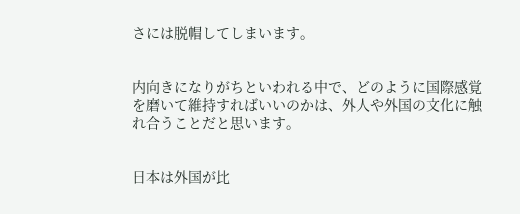さには脱帽してしまいます。


内向きになりがちといわれる中で、どのように国際感覚を磨いて維持すればいいのかは、外人や外国の文化に触れ合うことだと思います。


日本は外国が比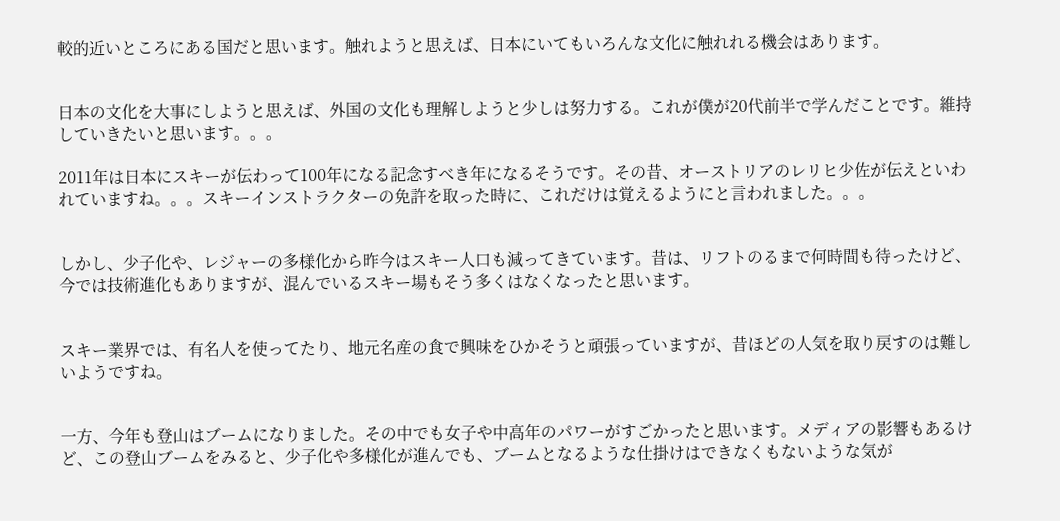較的近いところにある国だと思います。触れようと思えば、日本にいてもいろんな文化に触れれる機会はあります。


日本の文化を大事にしようと思えば、外国の文化も理解しようと少しは努力する。これが僕が20代前半で学んだことです。維持していきたいと思います。。。

2011年は日本にスキーが伝わって100年になる記念すべき年になるそうです。その昔、オーストリアのレリヒ少佐が伝えといわれていますね。。。スキーインストラクターの免許を取った時に、これだけは覚えるようにと言われました。。。


しかし、少子化や、レジャーの多様化から昨今はスキー人口も減ってきています。昔は、リフトのるまで何時間も待ったけど、今では技術進化もありますが、混んでいるスキー場もそう多くはなくなったと思います。


スキー業界では、有名人を使ってたり、地元名産の食で興味をひかそうと頑張っていますが、昔ほどの人気を取り戻すのは難しいようですね。


一方、今年も登山はブームになりました。その中でも女子や中高年のパワーがすごかったと思います。メディアの影響もあるけど、この登山ブームをみると、少子化や多様化が進んでも、ブームとなるような仕掛けはできなくもないような気が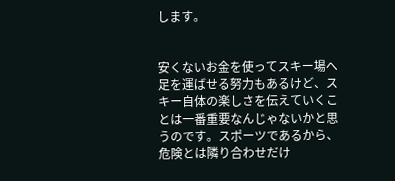します。


安くないお金を使ってスキー場へ足を運ばせる努力もあるけど、スキー自体の楽しさを伝えていくことは一番重要なんじゃないかと思うのです。スポーツであるから、危険とは隣り合わせだけ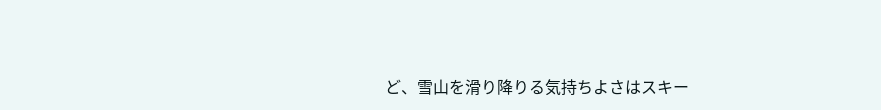ど、雪山を滑り降りる気持ちよさはスキー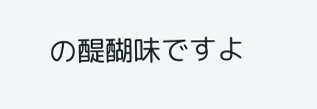の醍醐味ですよ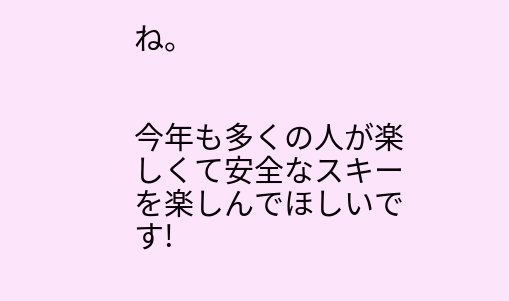ね。


今年も多くの人が楽しくて安全なスキーを楽しんでほしいです!